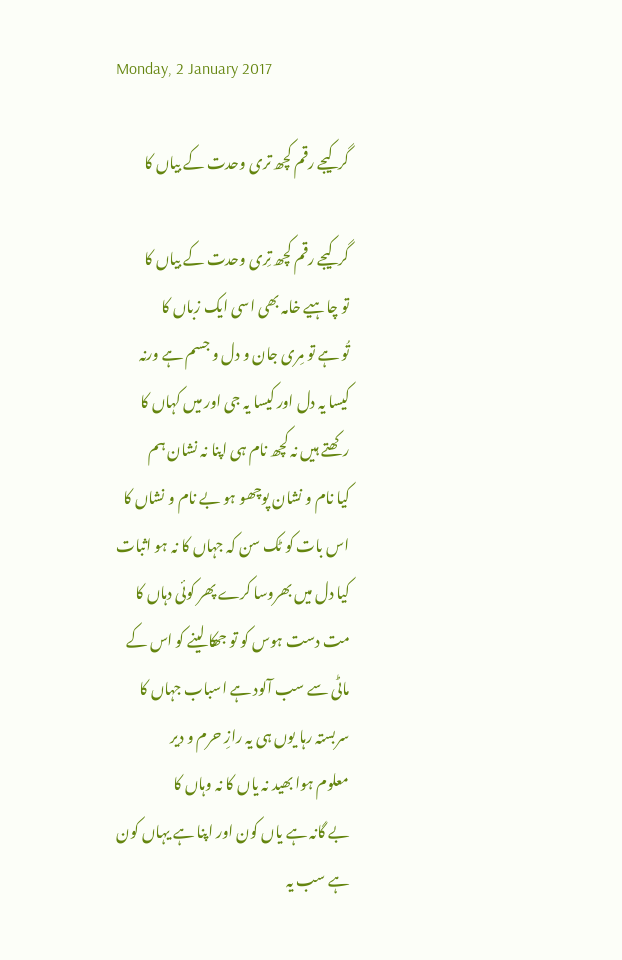Monday, 2 January 2017

گر کیجے رقم کچھ تری وحدت کے بیاں کا

گر کیجے رقم کچھ تِری وحدت کے بیاں کا
تو چاہیے خامہ بھی اسی ایک زباں کا
تُو ہے تو مِری جان و دل و جسم ہے ورنہ
کیسا یہ دل اور کیسا یہ جی اور میں کہاں کا
رکھتے ہیں نہ کچھ نام ہی اپنا نہ نشان ہم
کیا نام و نشان پوچھو ہو بے نام و نشاں کا
اس بات کو ٹک سن کہ جہاں کا نہ ہو اثبات
کیا دل میں بھروسا کرے پھر کوئی دہاں کا
مت دست ہوس کو تو جھکا لینے کو اس کے
ماٹی سے سب آلود ہے اسباب جہاں کا
سربستہ رہا یوں ہی یہ رازِ حرم و دیر
معلوم ہوا بھید نہ یاں کا نہ وہاں کا
بے گانہ ہے یاں کون اور اپنا ہے یہاں کون
ہے سب یہ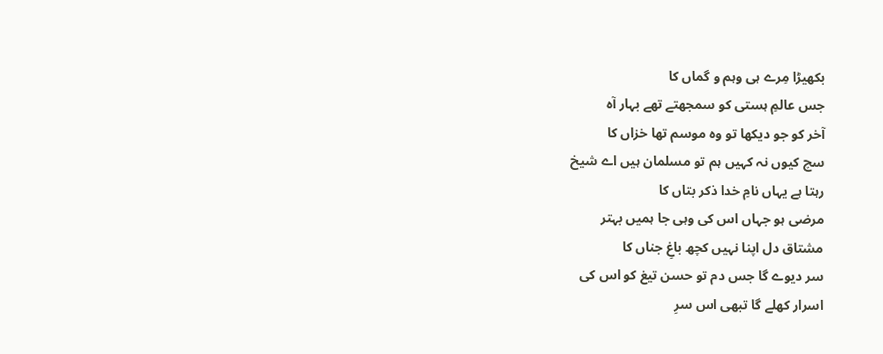بکھیڑا مِرے ہی وہم و گماں کا
جس عالمِ ہستی کو سمجھتے تھے بہار آہ
آخر کو جو دیکھا تو وہ موسم تھا خزاں کا
سچ کیوں نہ کہیں ہم تو مسلمان ہیں اے شیخ
رہتا ہے یہاں نامِ خدا ذکر بتاں کا
مرضی ہو جہاں اس کی وہی جا ہمیں بہتر
مشتاق دل اپنا نہیں کچھ باغِ جناں کا
سر دیوے گا جس دم تو حسن تیغ کو اس کی
اسرار کھلے گا تبھی اس سرِ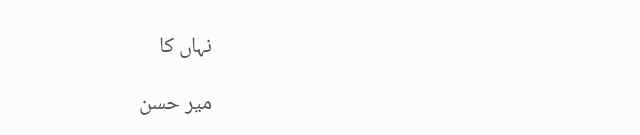نہاں کا

میر حسن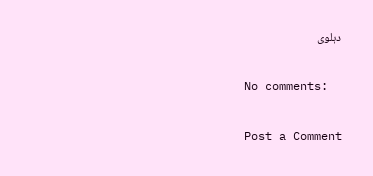دہلوی

No comments:

Post a Comment